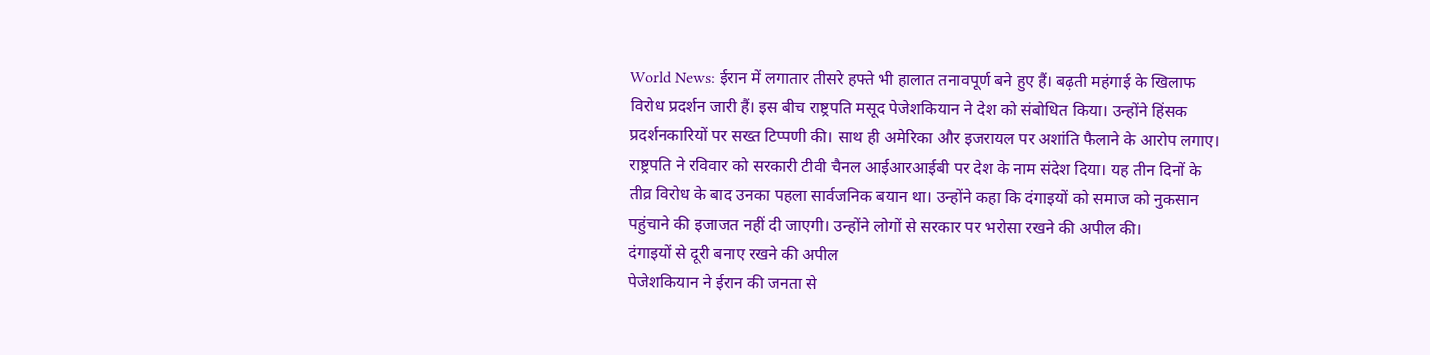World News: ईरान में लगातार तीसरे हफ्ते भी हालात तनावपूर्ण बने हुए हैं। बढ़ती महंगाई के खिलाफ विरोध प्रदर्शन जारी हैं। इस बीच राष्ट्रपति मसूद पेजेशकियान ने देश को संबोधित किया। उन्होंने हिंसक प्रदर्शनकारियों पर सख्त टिप्पणी की। साथ ही अमेरिका और इजरायल पर अशांति फैलाने के आरोप लगाए।
राष्ट्रपति ने रविवार को सरकारी टीवी चैनल आईआरआईबी पर देश के नाम संदेश दिया। यह तीन दिनों के तीव्र विरोध के बाद उनका पहला सार्वजनिक बयान था। उन्होंने कहा कि दंगाइयों को समाज को नुकसान पहुंचाने की इजाजत नहीं दी जाएगी। उन्होंने लोगों से सरकार पर भरोसा रखने की अपील की।
दंगाइयों से दूरी बनाए रखने की अपील
पेजेशकियान ने ईरान की जनता से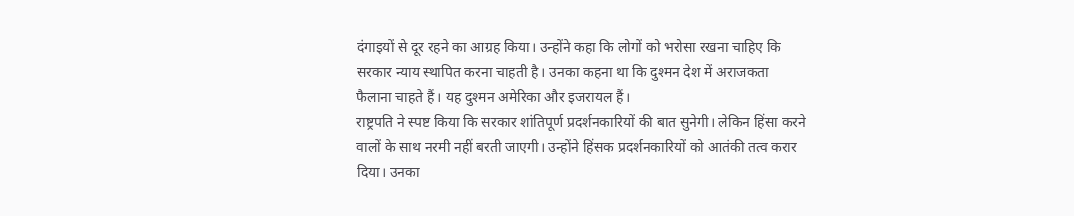दंगाइयों से दूर रहने का आग्रह किया। उन्होंने कहा कि लोगों को भरोसा रखना चाहिए कि सरकार न्याय स्थापित करना चाहती है। उनका कहना था कि दुश्मन देश में अराजकता फैलाना चाहते हैं। यह दुश्मन अमेरिका और इजरायल हैं।
राष्ट्रपति ने स्पष्ट किया कि सरकार शांतिपूर्ण प्रदर्शनकारियों की बात सुनेगी। लेकिन हिंसा करने वालों के साथ नरमी नहीं बरती जाएगी। उन्होंने हिंसक प्रदर्शनकारियों को आतंकी तत्व करार दिया। उनका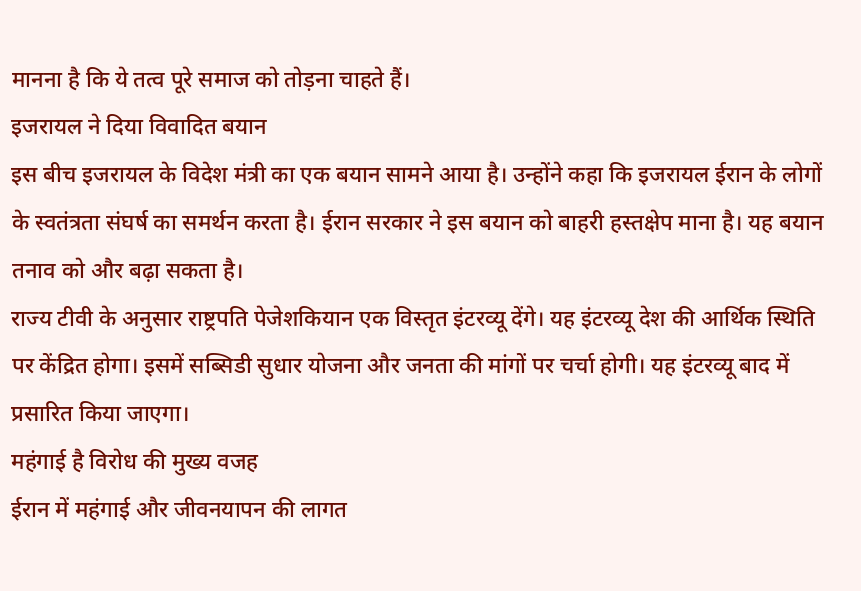मानना है कि ये तत्व पूरे समाज को तोड़ना चाहते हैं।
इजरायल ने दिया विवादित बयान
इस बीच इजरायल के विदेश मंत्री का एक बयान सामने आया है। उन्होंने कहा कि इजरायल ईरान के लोगों के स्वतंत्रता संघर्ष का समर्थन करता है। ईरान सरकार ने इस बयान को बाहरी हस्तक्षेप माना है। यह बयान तनाव को और बढ़ा सकता है।
राज्य टीवी के अनुसार राष्ट्रपति पेजेशकियान एक विस्तृत इंटरव्यू देंगे। यह इंटरव्यू देश की आर्थिक स्थिति पर केंद्रित होगा। इसमें सब्सिडी सुधार योजना और जनता की मांगों पर चर्चा होगी। यह इंटरव्यू बाद में प्रसारित किया जाएगा।
महंगाई है विरोध की मुख्य वजह
ईरान में महंगाई और जीवनयापन की लागत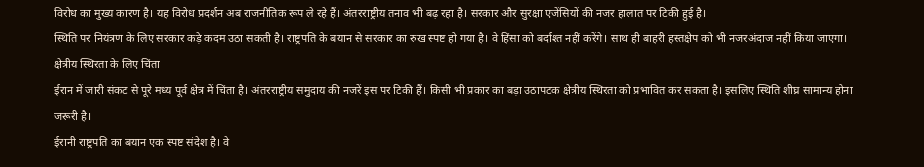विरोध का मुख्य कारण है। यह विरोध प्रदर्शन अब राजनीतिक रूप ले रहे हैं। अंतरराष्ट्रीय तनाव भी बढ़ रहा है। सरकार और सुरक्षा एजेंसियों की नजर हालात पर टिकी हुई है।
स्थिति पर नियंत्रण के लिए सरकार कड़े कदम उठा सकती है। राष्ट्रपति के बयान से सरकार का रुख स्पष्ट हो गया है। वे हिंसा को बर्दाश्त नहीं करेंगे। साथ ही बाहरी हस्तक्षेप को भी नजरअंदाज नहीं किया जाएगा।
क्षेत्रीय स्थिरता के लिए चिंता
ईरान में जारी संकट से पूरे मध्य पूर्व क्षेत्र में चिंता है। अंतरराष्ट्रीय समुदाय की नजरें इस पर टिकी हैं। किसी भी प्रकार का बड़ा उठापटक क्षेत्रीय स्थिरता को प्रभावित कर सकता है। इसलिए स्थिति शीघ्र सामान्य होना जरूरी है।
ईरानी राष्ट्रपति का बयान एक स्पष्ट संदेश है। वे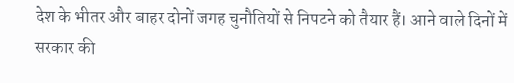देश के भीतर और बाहर दोनों जगह चुनौतियों से निपटने को तैयार हैं। आने वाले दिनों में सरकार की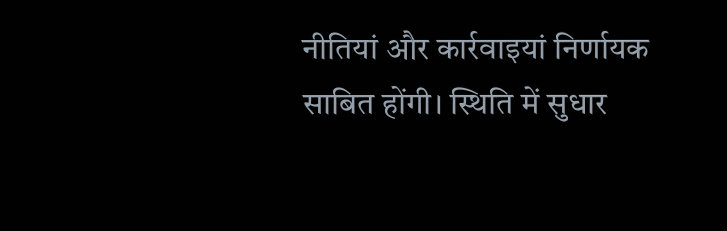नीतियां और कार्रवाइयां निर्णायक साबित होंगी। स्थिति में सुधार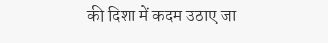की दिशा में कदम उठाए जा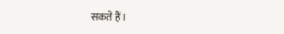सकते हैं।